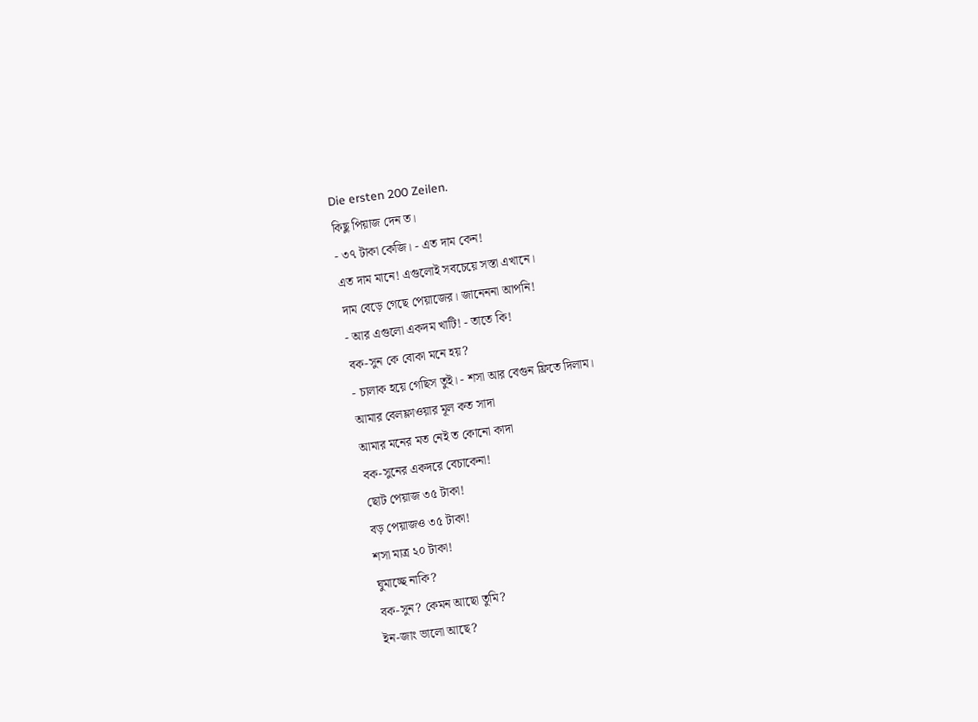Die ersten 200 Zeilen.
কিছু পিয়াজ দেন ত।
- ৩৭ টাকা কেজি। - এত দাম কেন!
এত দাম মানে! এগুলোই সবচেয়ে সস্তা এখানে।
দাম বেড়ে গেছে পেয়াজের। জানেননা আপনি!
- আর এগুলো একদম খাটি! - তাতে কি!
বক-সুন কে বোকা মনে হয়?
- চালাক হয়ে গেছিস তুই। - শসা আর বেগুন ফ্রিতে দিলাম।
আমার বেলফ্লাওয়ার মূল কত সাদা
আমার মনের মত নেই ত কোনো কাদা
বক-সুনের একদরে বেচাকেনা!
ছোট পেয়াজ ৩৫ টাকা!
বড় পেয়াজও ৩৫ টাকা!
শসা মাত্র ২০ টাকা!
ঘুমাচ্ছে নাকি?
বক-সুন? কেমন আছো তুমি?
ইন-জাং ভালো আছে?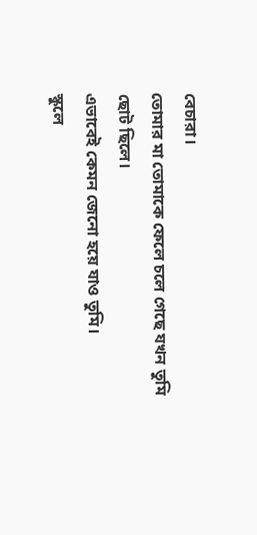বেচারা।
তোমার মা তোমাকে ফেলে চলে গেছে যখন তুমি ছোট ছিলে।
এভাবেই কেমন জেনো হয়ে যাও তুমি।
স্কুলে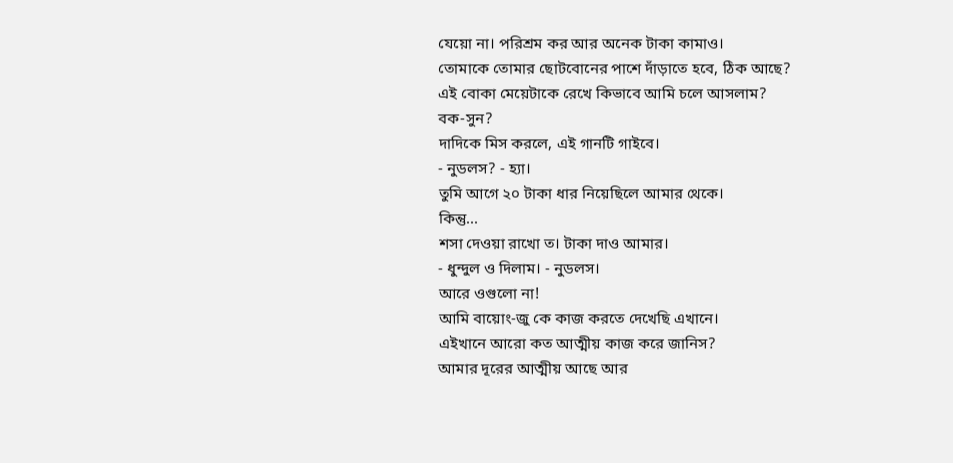যেয়ো না। পরিশ্রম কর আর অনেক টাকা কামাও।
তোমাকে তোমার ছোটবোনের পাশে দাঁড়াতে হবে, ঠিক আছে?
এই বোকা মেয়েটাকে রেখে কিভাবে আমি চলে আসলাম?
বক-সুন?
দাদিকে মিস করলে, এই গানটি গাইবে।
- নুডলস? - হ্যা।
তুমি আগে ২০ টাকা ধার নিয়েছিলে আমার থেকে।
কিন্তু...
শসা দেওয়া রাখো ত। টাকা দাও আমার।
- ধুন্দুল ও দিলাম। - নুডলস।
আরে ওগুলো না!
আমি বায়োং-জু কে কাজ করতে দেখেছি এখানে।
এইখানে আরো কত আত্মীয় কাজ করে জানিস?
আমার দূরের আত্মীয় আছে আর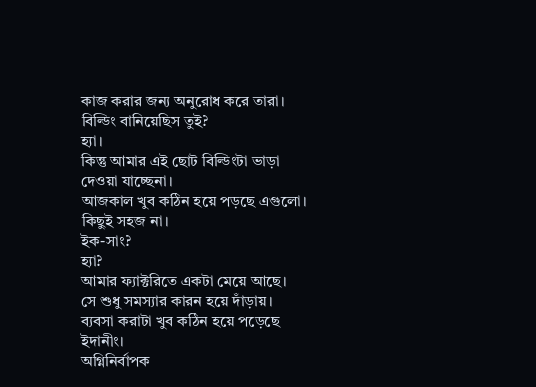কাজ করার জন্য অনুরোধ করে তারা।
বিল্ডিং বানিয়েছিস তুই?
হ্যা।
কিন্তু আমার এই ছোট বিল্ডিংটা ভাড়া দেওয়া যাচ্ছেনা।
আজকাল খুব কঠিন হয়ে পড়ছে এগুলো।
কিছুই সহজ না।
ইক-সাং?
হ্যা?
আমার ফ্যাক্টরিতে একটা মেয়ে আছে।
সে শুধু সমস্যার কারন হয়ে দাঁড়ায়।
ব্যবসা করাটা খুব কঠিন হয়ে পড়েছে ইদানীং।
অগ্নিনির্বাপক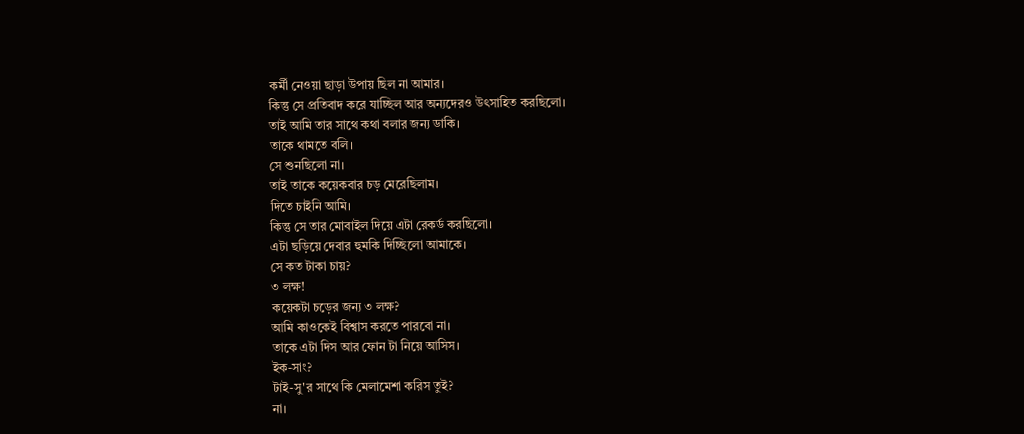কর্মী নেওয়া ছাড়া উপায় ছিল না আমার।
কিন্তু সে প্রতিবাদ করে যাচ্ছিল আর অন্যদেরও উৎসাহিত করছিলো।
তাই আমি তার সাথে কথা বলার জন্য ডাকি।
তাকে থামতে বলি।
সে শুনছিলো না।
তাই তাকে কয়েকবার চড় মেরেছিলাম।
দিতে চাইনি আমি।
কিন্তু সে তার মোবাইল দিয়ে এটা রেকর্ড করছিলো।
এটা ছড়িয়ে দেবার হুমকি দিচ্ছিলো আমাকে।
সে কত টাকা চায়?
৩ লক্ষ!
কয়েকটা চড়ের জন্য ৩ লক্ষ?
আমি কাওকেই বিশ্বাস করতে পারবো না।
তাকে এটা দিস আর ফোন টা নিয়ে আসিস।
ইক-সাং?
টাই-সু'র সাথে কি মেলামেশা করিস তুই?
না।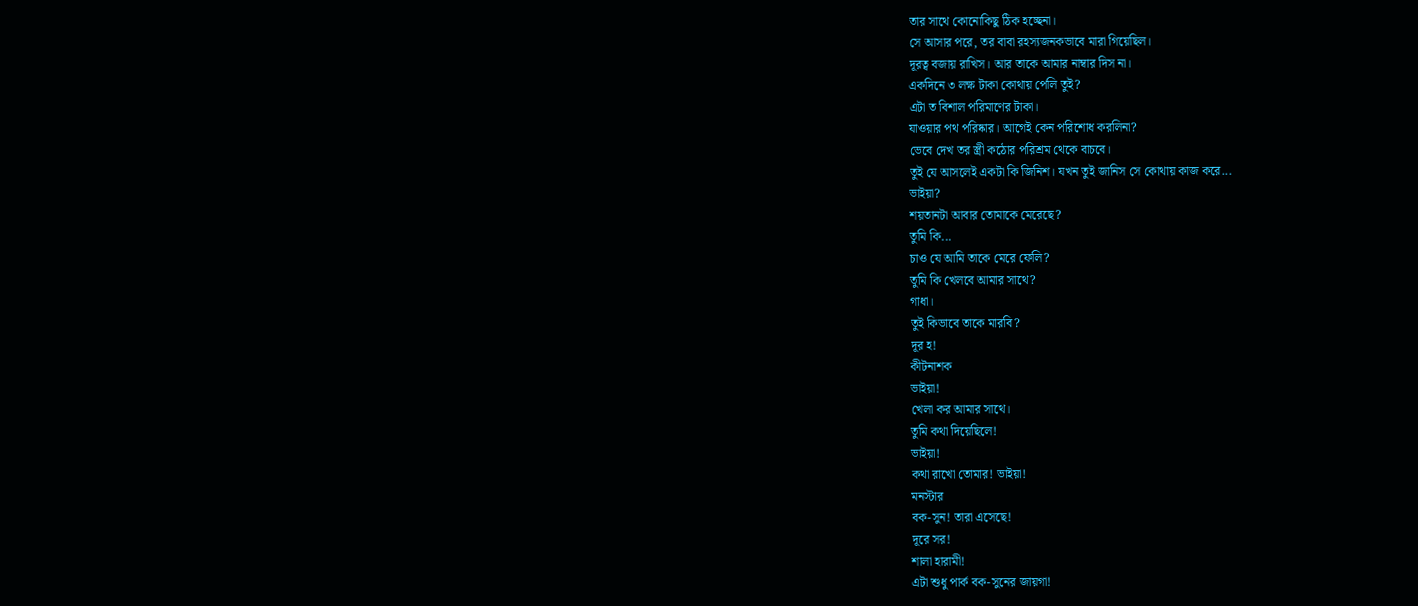তার সাথে কোনোকিছু ঠিক হচ্ছেনা।
সে আসার পরে, তর বাবা রহস্যজনকভাবে মারা গিয়েছিল।
দূরত্ব বজায় রাখিস। আর তাকে আমার নাম্বার দিস না।
একদিনে ৩ লক্ষ টাকা কোথায় পেলি তুই?
এটা ত বিশাল পরিমাণের টাকা।
যাওয়ার পথ পরিষ্কার। আগেই কেন পরিশোধ করলিনা?
ভেবে দেখ তর স্ত্রী কঠোর পরিশ্রম থেকে বাচবে।
তুই যে আসলেই একটা কি জিনিশ। যখন তুই জানিস সে কোথায় কাজ করে...
ভাইয়া?
শয়তানটা আবার তোমাকে মেরেছে?
তুমি কি...
চাও যে আমি তাকে মেরে ফেলি?
তুমি কি খেলবে আমার সাথে?
গাধা।
তুই কিভাবে তাকে মারবি?
দূর হ!
কীটনাশক
ভাইয়া!
খেলা কর আমার সাথে।
তুমি কথা দিয়েছিলে!
ভাইয়া!
কথা রাখো তোমার! ভাইয়া!
মনস্টার
বক-সুন! তারা এসেছে!
দূরে সর!
শালা হারামী!
এটা শুধু পার্ক বক-সুনের জায়গা!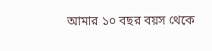আমার ১০ বছর বয়স থেকে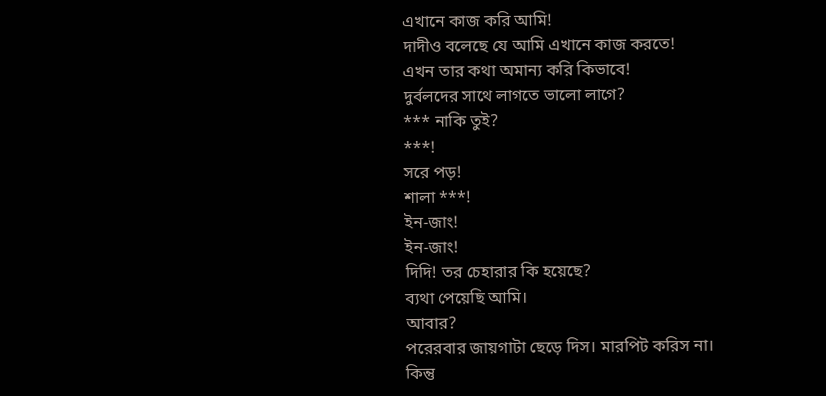এখানে কাজ করি আমি!
দাদীও বলেছে যে আমি এখানে কাজ করতে!
এখন তার কথা অমান্য করি কিভাবে!
দুর্বলদের সাথে লাগতে ভালো লাগে?
*** নাকি তুই?
***!
সরে পড়!
শালা ***!
ইন-জাং!
ইন-জাং!
দিদি! তর চেহারার কি হয়েছে?
ব্যথা পেয়েছি আমি।
আবার?
পরেরবার জায়গাটা ছেড়ে দিস। মারপিট করিস না।
কিন্তু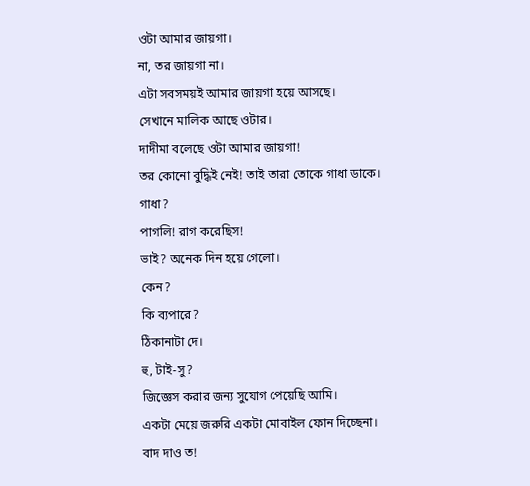ওটা আমার জায়গা।
না, তর জায়গা না।
এটা সবসময়ই আমার জায়গা হয়ে আসছে।
সেখানে মালিক আছে ওটার।
দাদীমা বলেছে ওটা আমার জায়গা!
তর কোনো বুদ্ধিই নেই! তাই তারা তোকে গাধা ডাকে।
গাধা?
পাগলি! রাগ করেছিস!
ভাই? অনেক দিন হয়ে গেলো।
কেন?
কি ব্যপারে?
ঠিকানাটা দে।
হু, টাই-সু?
জিজ্ঞেস করার জন্য সুযোগ পেয়েছি আমি।
একটা মেয়ে জরুরি একটা মোবাইল ফোন দিচ্ছেনা।
বাদ দাও ত!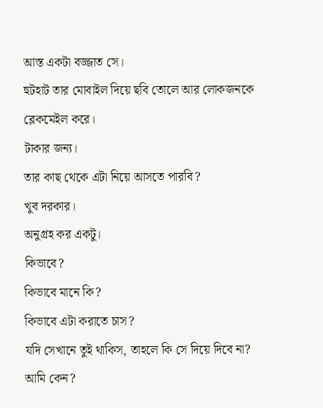আস্ত একটা বজ্জাত সে।
হুটহাট তার মোবাইল দিয়ে ছবি তোলে আর লোকজনকে ব্লেকমেইল করে।
টাকার জন্য।
তার কাছ থেকে এটা নিয়ে আসতে পারবি?
খুব দরকার।
অনুগ্রহ কর একটু।
কিভাবে?
কিভাবে মানে কি?
কিভাবে এটা করাতে চাস?
যদি সেখানে তুই থাকিস, তাহলে কি সে দিয়ে দিবে না?
আমি কেন?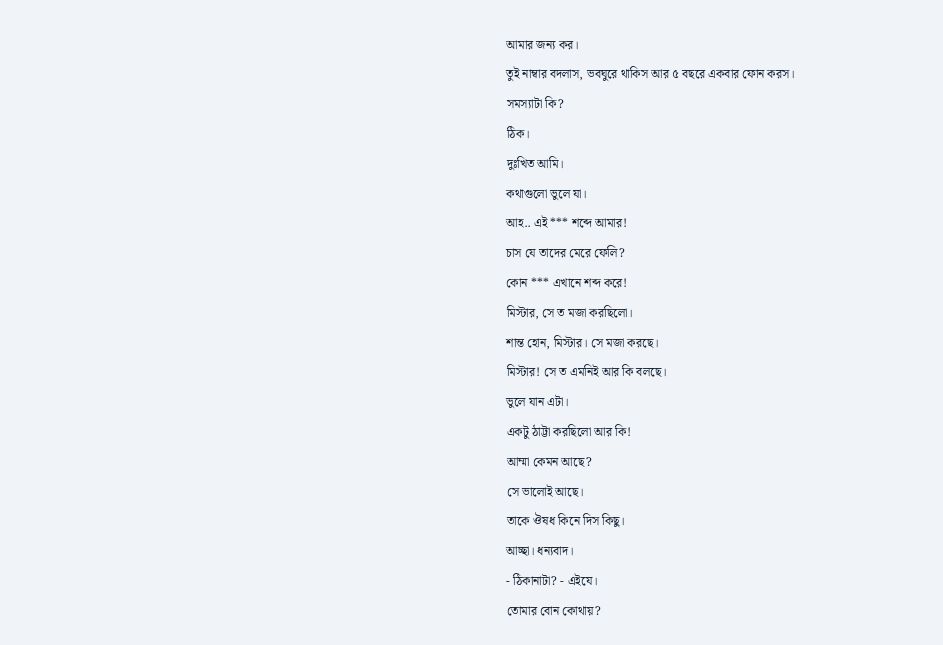আমার জন্য কর।
তুই নাম্বার বদলাস, ভবঘুরে থাকিস আর ৫ বছরে একবার ফোন করস।
সমস্যাটা কি?
ঠিক।
দুঃখিত আমি।
কথাগুলো ভুলে যা।
আহ.. এই *** শব্দে আমার!
চাস যে তাদের মেরে ফেলি?
কোন *** এখানে শব্দ করে!
মিস্টার, সে ত মজা করছিলো।
শান্ত হোন, মিস্টার। সে মজা করছে।
মিস্টার! সে ত এমনিই আর কি বলছে।
ভুলে যান এটা।
একটু ঠাট্টা করছিলো আর কি!
আম্মা কেমন আছে?
সে ভালোই আছে।
তাকে ঔষধ কিনে দিস কিছু।
আচ্ছা। ধন্যবাদ।
- ঠিকানাটা? - এইযে।
তোমার বোন কোথায়?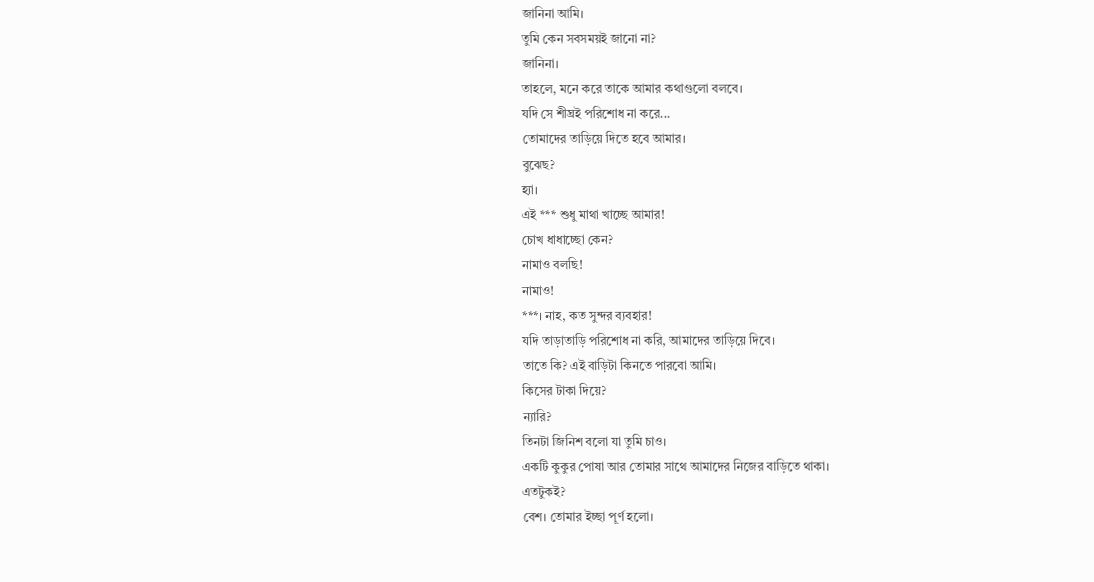জানিনা আমি।
তুমি কেন সবসময়ই জানো না?
জানিনা।
তাহলে, মনে করে তাকে আমার কথাগুলো বলবে।
যদি সে শীঘ্রই পরিশোধ না করে...
তোমাদের তাড়িয়ে দিতে হবে আমার।
বুঝেছ?
হ্যা।
এই *** শুধু মাথা খাচ্ছে আমার!
চোখ ধাধাচ্ছো কেন?
নামাও বলছি!
নামাও!
***। নাহ, কত সুন্দর ব্যবহার!
যদি তাড়াতাড়ি পরিশোধ না করি, আমাদের তাড়িয়ে দিবে।
তাতে কি? এই বাড়িটা কিনতে পারবো আমি।
কিসের টাকা দিয়ে?
ন্যারি?
তিনটা জিনিশ বলো যা তুমি চাও।
একটি কুকুর পোষা আর তোমার সাথে আমাদের নিজের বাড়িতে থাকা।
এতটুকই?
বেশ। তোমার ইচ্ছা পূর্ণ হলো।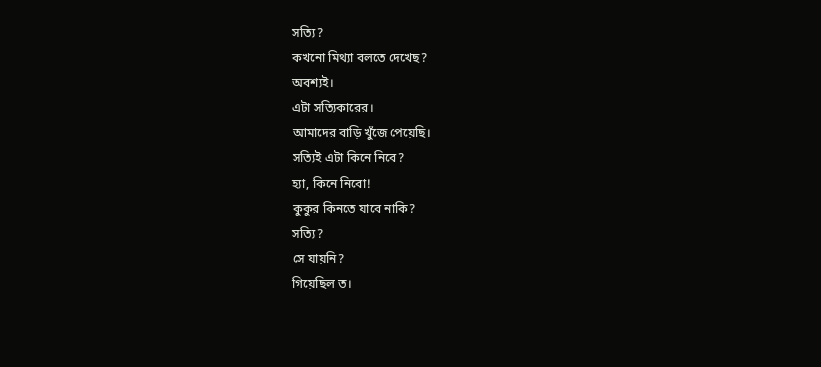সত্যি?
কখনো মিথ্যা বলতে দেখেছ?
অবশ্যই।
এটা সত্যিকারের।
আমাদের বাড়ি খুঁজে পেয়েছি।
সত্যিই এটা কিনে নিবে?
হ্যা, কিনে নিবো!
কুকুর কিনতে যাবে নাকি?
সত্যি?
সে যায়নি?
গিয়েছিল ত।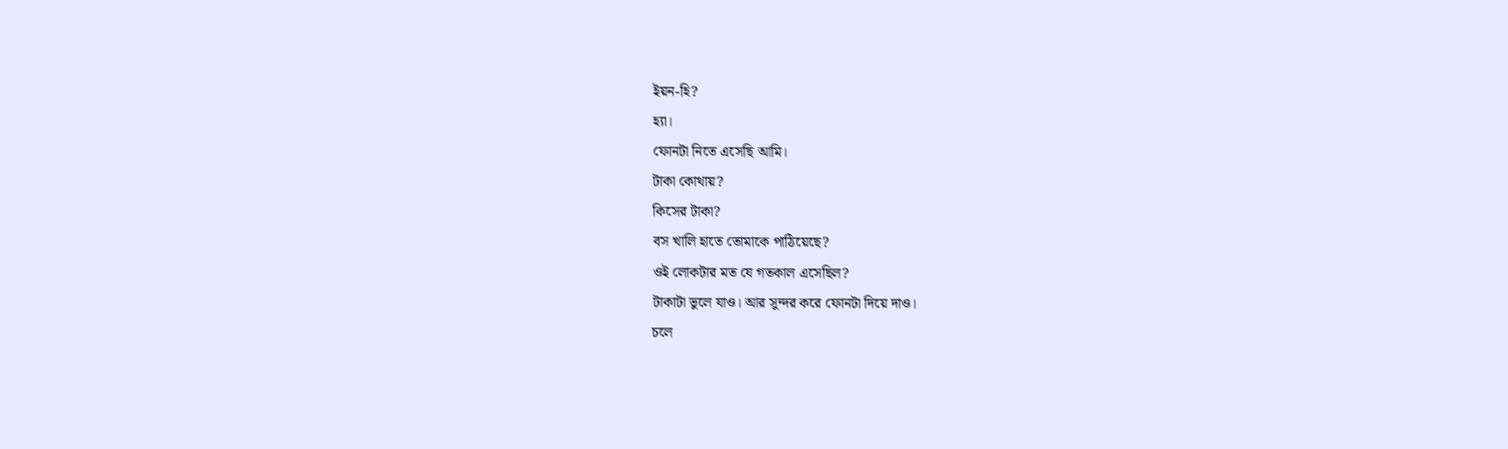ইয়ন-হি?
হ্যা।
ফোনটা নিতে এসেছি আমি।
টাকা কোথায়?
কিসের টাকা?
বস খালি হাতে তোমাকে পাঠিয়েছে?
ওই লোকটার মত যে গতকাল এসেছিল?
টাকাটা ভুলে যাও। আর সুন্দর করে ফোনটা দিয়ে দাও।
চলে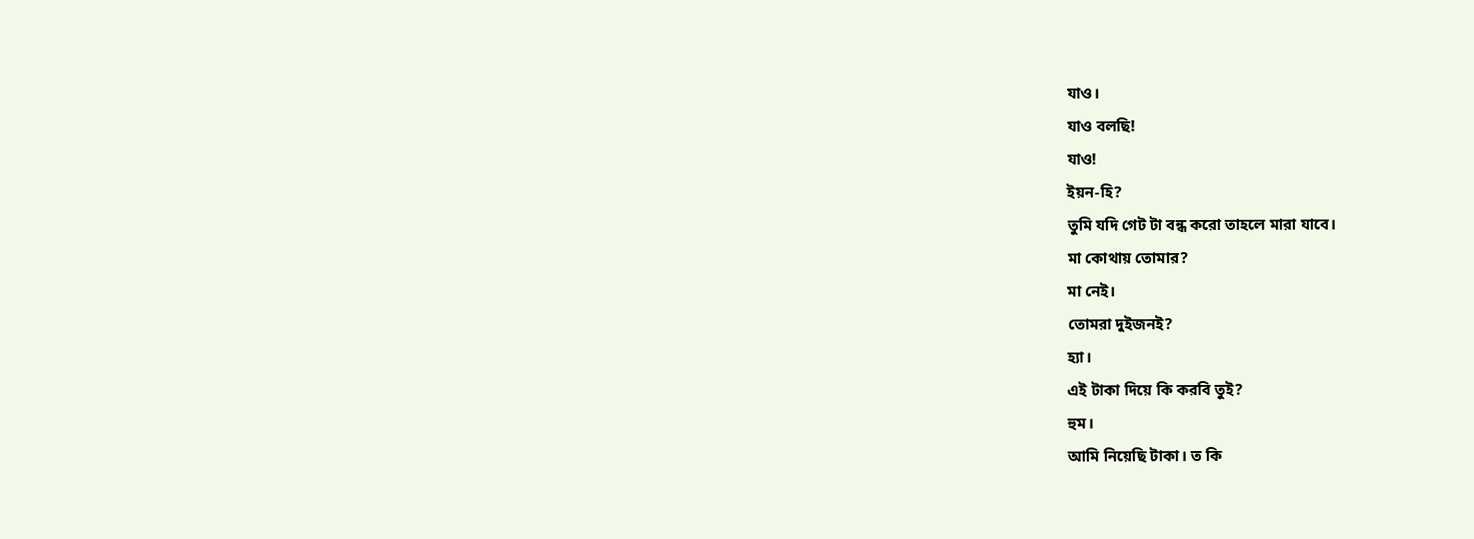যাও।
যাও বলছি!
যাও!
ইয়ন-হি?
তুমি যদি গেট টা বন্ধ করো তাহলে মারা যাবে।
মা কোথায় তোমার?
মা নেই।
তোমরা দুইজনই?
হ্যা।
এই টাকা দিয়ে কি করবি তুই?
হুম।
আমি নিয়েছি টাকা। ত কি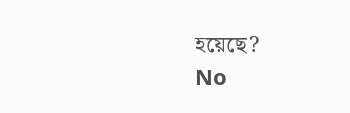হয়েছে?
No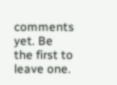comments yet. Be the first to leave one.